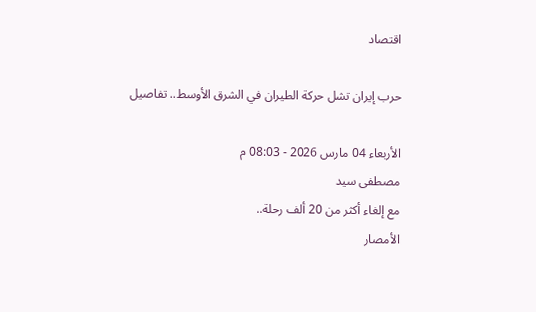اقتصاد

حرب إيران تشل حركة الطيران في الشرق الأوسط.. تفاصيل

الأربعاء 04 مارس 2026 - 08:03 م
مصطفى سيد
مع إلغاء أكثر من 20 ألف رحلة..
الأمصار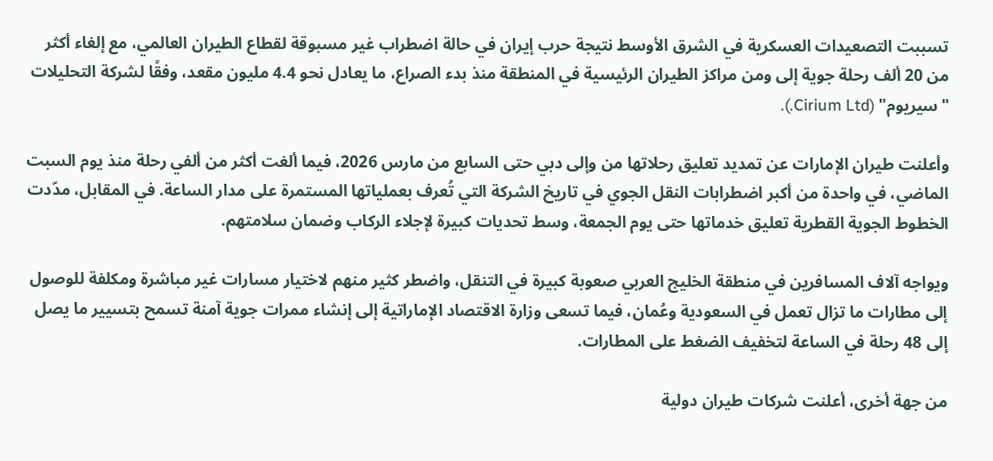تسببت التصعيدات العسكرية في الشرق الأوسط نتيجة حرب إيران في حالة اضطراب غير مسبوقة لقطاع الطيران العالمي، مع إلغاء أكثر من 20 ألف رحلة جوية إلى ومن مراكز الطيران الرئيسية في المنطقة منذ بدء الصراع، ما يعادل نحو 4.4 مليون مقعد، وفقًا لشركة التحليلات "سيريوم" (Cirium Ltd.).

وأعلنت طيران الإمارات عن تمديد تعليق رحلاتها من وإلى دبي حتى السابع من مارس 2026، فيما ألغت أكثر من ألفي رحلة منذ يوم السبت الماضي، في واحدة من أكبر اضطرابات النقل الجوي في تاريخ الشركة التي تُعرف بعملياتها المستمرة على مدار الساعة. في المقابل، مدّدت الخطوط الجوية القطرية تعليق خدماتها حتى يوم الجمعة، وسط تحديات كبيرة لإجلاء الركاب وضمان سلامتهم.

ويواجه آلاف المسافرين في منطقة الخليج العربي صعوبة كبيرة في التنقل، واضطر كثير منهم لاختيار مسارات غير مباشرة ومكلفة للوصول إلى مطارات ما تزال تعمل في السعودية وعُمان، فيما تسعى وزارة الاقتصاد الإماراتية إلى إنشاء ممرات جوية آمنة تسمح بتسيير ما يصل إلى 48 رحلة في الساعة لتخفيف الضغط على المطارات.

من جهة أخرى، أعلنت شركات طيران دولية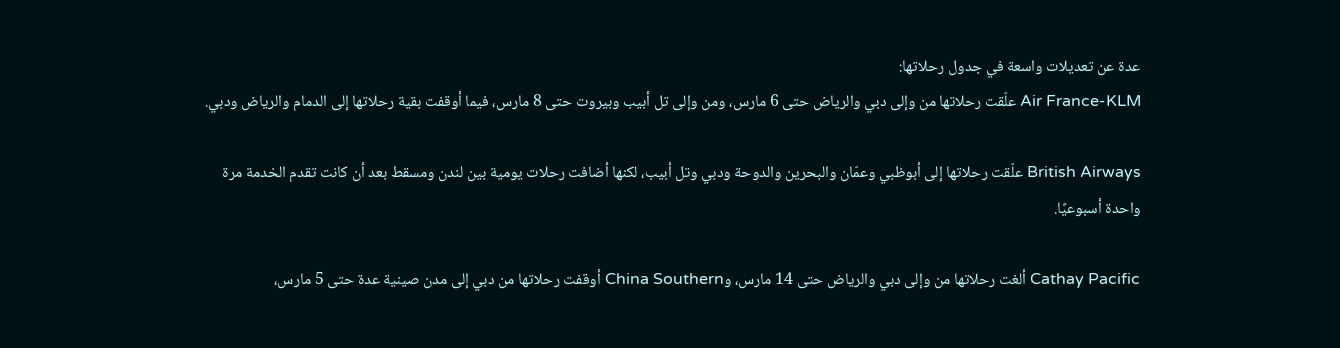عدة عن تعديلات واسعة في جدول رحلاتها:
Air France-KLM علّقت رحلاتها من وإلى دبي والرياض حتى 6 مارس، ومن وإلى تل أبيب وبيروت حتى 8 مارس، فيما أوقفت بقية رحلاتها إلى الدمام والرياض ودبي.

British Airways علّقت رحلاتها إلى أبوظبي وعمّان والبحرين والدوحة ودبي وتل أبيب، لكنها أضافت رحلات يومية بين لندن ومسقط بعد أن كانت تقدم الخدمة مرة واحدة أسبوعيًا.

Cathay Pacific ألغت رحلاتها من وإلى دبي والرياض حتى 14 مارس، وChina Southern أوقفت رحلاتها من دبي إلى مدن صينية عدة حتى 5 مارس،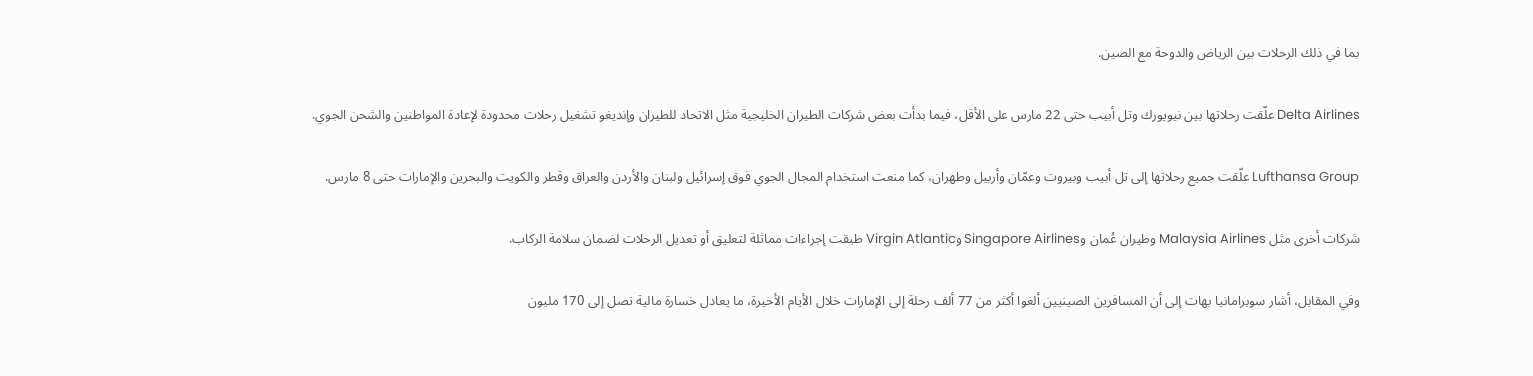بما في ذلك الرحلات بين الرياض والدوحة مع الصين.

Delta Airlines علّقت رحلاتها بين نيويورك وتل أبيب حتى 22 مارس على الأقل، فيما بدأت بعض شركات الطيران الخليجية مثل الاتحاد للطيران وإنديغو تشغيل رحلات محدودة لإعادة المواطنين والشحن الجوي.

Lufthansa Group علّقت جميع رحلاتها إلى تل أبيب وبيروت وعمّان وأربيل وطهران، كما منعت استخدام المجال الجوي فوق إسرائيل ولبنان والأردن والعراق وقطر والكويت والبحرين والإمارات حتى 8 مارس.

شركات أخرى مثل Malaysia Airlines وطيران عُمان وSingapore Airlines وVirgin Atlantic طبقت إجراءات مماثلة لتعليق أو تعديل الرحلات لضمان سلامة الركاب.

وفي المقابل، أشار سوبرامانيا بهات إلى أن المسافرين الصينيين ألغوا أكثر من 77 ألف رحلة إلى الإمارات خلال الأيام الأخيرة، ما يعادل خسارة مالية تصل إلى 170 مليون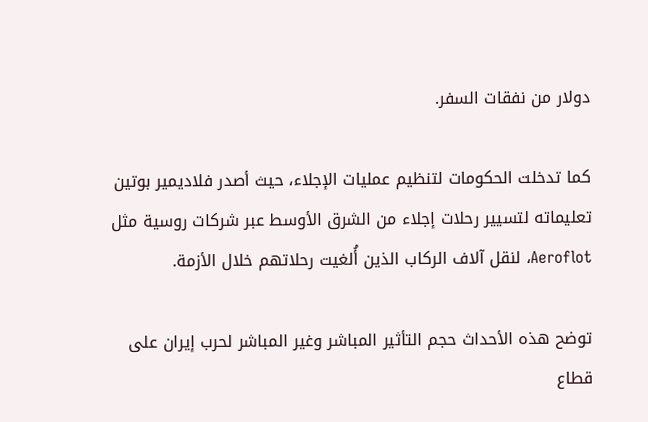دولار من نفقات السفر.

كما تدخلت الحكومات لتنظيم عمليات الإجلاء، حيث أصدر فلاديمير بوتين تعليماته لتسيير رحلات إجلاء من الشرق الأوسط عبر شركات روسية مثل Aeroflot، لنقل آلاف الركاب الذين أُلغيت رحلاتهم خلال الأزمة.

توضح هذه الأحداث حجم التأثير المباشر وغير المباشر لحرب إيران على قطاع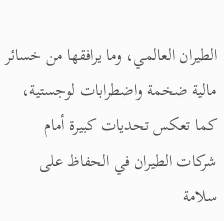الطيران العالمي، وما يرافقها من خسائر مالية ضخمة واضطرابات لوجستية، كما تعكس تحديات كبيرة أمام شركات الطيران في الحفاظ على سلامة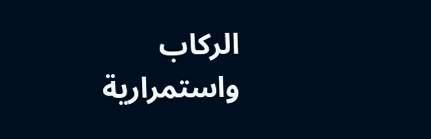الركاب واستمرارية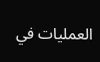العمليات في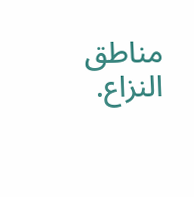مناطق النزاع.